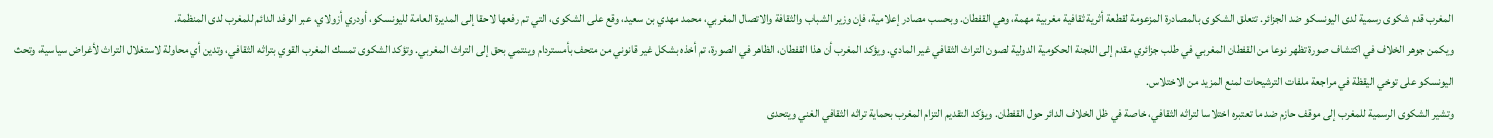المغرب قدم شكوى رسمية لدى اليونسكو ضد الجزائر. تتعلق الشكوى بالمصادرة المزعومة لقطعة أثرية ثقافية مغربية مهمة، وهي القفطان. وبحسب مصادر إعلامية، فإن وزير الشباب والثقافة والاتصال المغربي، محمد مهدي بن سعيد، وقع على الشكوى، التي تم رفعها لاحقا إلى المديرة العامة لليونسكو، أودري أزولاي، عبر الوفد الدائم للمغرب لدى المنظمة.
ويكمن جوهر الخلاف في اكتشاف صورة تظهر نوعا من القفطان المغربي في طلب جزائري مقدم إلى اللجنة الحكومية الدولية لصون التراث الثقافي غير المادي. ويؤكد المغرب أن هذا القفطان، الظاهر في الصورة، تم أخذه بشكل غير قانوني من متحف بأمستردام وينتمي بحق إلى التراث المغربي. وتؤكد الشكوى تمسك المغرب القوي بتراثه الثقافي، وتدين أي محاولة لاستغلال التراث لأغراض سياسية، وتحث اليونسكو على توخي اليقظة في مراجعة ملفات الترشيحات لمنع المزيد من الاختلاس.
وتشير الشكوى الرسمية للمغرب إلى موقف حازم ضد ما تعتبره اختلاسا لتراثه الثقافي، خاصة في ظل الخلاف الدائر حول القفطان. ويؤكد التقديم التزام المغرب بحماية تراثه الثقافي الغني ويتحدى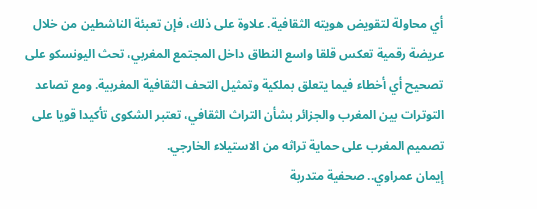أي محاولة لتقويض هويته الثقافية. علاوة على ذلك، فإن تعبئة الناشطين من خلال عريضة رقمية تعكس قلقا واسع النطاق داخل المجتمع المغربي، تحث اليونسكو على تصحيح أي أخطاء فيما يتعلق بملكية وتمثيل التحف الثقافية المغربية. ومع تصاعد التوترات بين المغرب والجزائر بشأن التراث الثقافي، تعتبر الشكوى تأكيدا قويا على تصميم المغرب على حماية تراثه من الاستيلاء الخارجي.
إيمان عمراوي.. صحفية متدربة